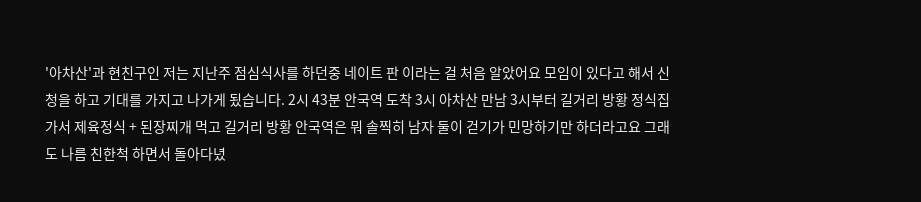'아차산'과 현친구인 저는 지난주 점심식사를 하던중 네이트 판 이라는 걸 처음 알았어요 모임이 있다고 해서 신청을 하고 기대를 가지고 나가게 됬습니다. 2시 43분 안국역 도착 3시 아차산 만남 3시부터 길거리 방황 정식집 가서 제육정식 + 된장찌개 먹고 길거리 방황 안국역은 뭐 솔찍히 남자 둘이 걷기가 민망하기만 하더라고요 그래도 나름 친한척 하면서 돌아다녔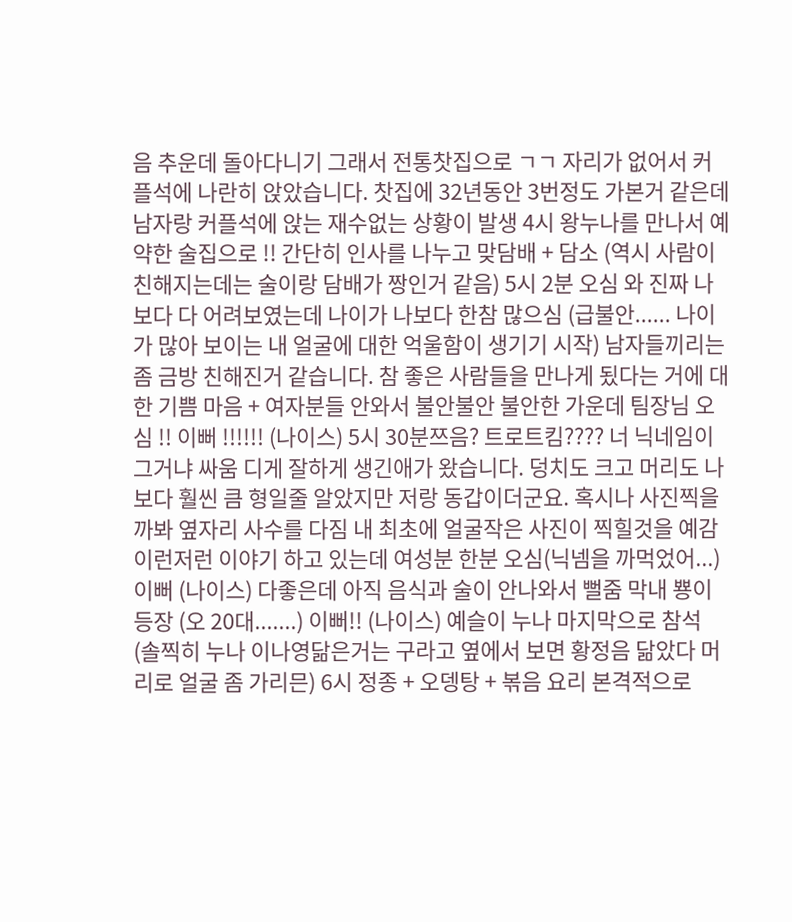음 추운데 돌아다니기 그래서 전통찻집으로 ㄱㄱ 자리가 없어서 커플석에 나란히 앉았습니다. 찻집에 32년동안 3번정도 가본거 같은데 남자랑 커플석에 앉는 재수없는 상황이 발생 4시 왕누나를 만나서 예약한 술집으로 !! 간단히 인사를 나누고 맞담배 + 담소 (역시 사람이 친해지는데는 술이랑 담배가 짱인거 같음) 5시 2분 오심 와 진짜 나보다 다 어려보였는데 나이가 나보다 한참 많으심 (급불안...... 나이가 많아 보이는 내 얼굴에 대한 억울함이 생기기 시작) 남자들끼리는 좀 금방 친해진거 같습니다. 참 좋은 사람들을 만나게 됬다는 거에 대한 기쁨 마음 + 여자분들 안와서 불안불안 불안한 가운데 팀장님 오심 !! 이뻐 !!!!!! (나이스) 5시 30분쯔음? 트로트킴???? 너 닉네임이 그거냐 싸움 디게 잘하게 생긴애가 왔습니다. 덩치도 크고 머리도 나보다 훨씬 큼 형일줄 알았지만 저랑 동갑이더군요. 혹시나 사진찍을까봐 옆자리 사수를 다짐 내 최초에 얼굴작은 사진이 찍힐것을 예감 이런저런 이야기 하고 있는데 여성분 한분 오심(닉넴을 까먹었어...) 이뻐 (나이스) 다좋은데 아직 음식과 술이 안나와서 뻘줌 막내 뿅이 등장 (오 20대.......) 이뻐!! (나이스) 예슬이 누나 마지막으로 참석 (솔찍히 누나 이나영닮은거는 구라고 옆에서 보면 황정음 닮았다 머리로 얼굴 좀 가리믄) 6시 정종 + 오뎅탕 + 볶음 요리 본격적으로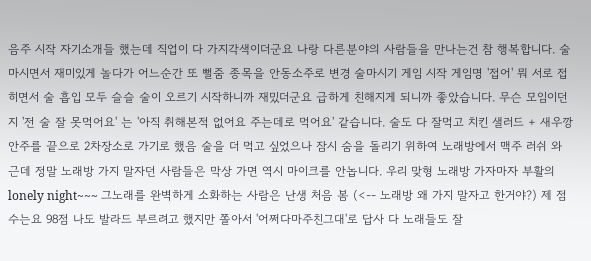음주 시작 자기소개들 했는데 직업이 다 가지각색이더군요 나랑 다른분야의 사람들을 만나는건 참 행복합니다. 술마시면서 재미있게 놀다가 어느순간 또 뻘줌 종목을 안동소주로 변경 술마시기 게임 시작 게임명 '접어' 뭐 서로 접히면서 술 흡입 모두 슬슬 술이 오르기 시작하니까 재밌더군요 급하게 친해지게 되니까 좋았습니다. 무슨 모임이던지 '전 술 잘 못먹어요' 는 '아직 취해본적 없어요 주는데로 먹어요' 같습니다. 술도 다 잘먹고 치킨 샐러드 + 새우깡 안주를 끝으로 2차장소로 가기로 했음 술을 더 먹고 싶었으나 잠시 숨을 돌리기 위하여 노래방에서 맥주 러쉬 와 근데 정말 노래방 가지 말자던 사람들은 막상 가면 역시 마이크를 안놉니다. 우리 맞형 노래방 가자마자 부활의 lonely night~~~ 그노래를 완벽하게 소화하는 사람은 난생 처음 봄 (<-- 노래방 왜 가지 말자고 한거야?) 제 점수는요 98점 나도 발라드 부르려고 했지만 쫄아서 '어쩌다마주친그대'로 답사 다 노래들도 잘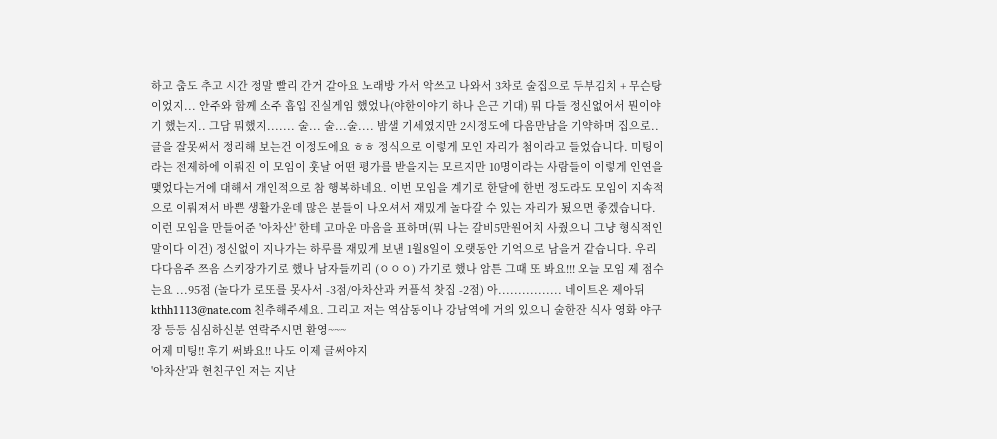하고 춤도 추고 시간 정말 빨리 간거 같아요 노래방 가서 악쓰고 나와서 3차로 술집으로 두부김치 + 무슨탕이었지... 안주와 함께 소주 흡입 진실게임 했었나(야한이야기 하나 은근 기대) 뭐 다들 정신없어서 뭔이야기 했는지.. 그담 뭐했지....... 술... 술...술.... 밤샐 기세였지만 2시정도에 다음만남을 기약하며 집으로.. 글을 잘못써서 정리해 보는건 이정도에요 ㅎㅎ 정식으로 이렇게 모인 자리가 첨이라고 들었습니다. 미팅이라는 전제하에 이뤄진 이 모임이 훗날 어떤 평가를 받을지는 모르지만 10명이라는 사람들이 이렇게 인연을 맺었다는거에 대해서 개인적으로 참 행복하네요. 이번 모임을 계기로 한달에 한번 정도라도 모임이 지속적으로 이뤄져서 바쁜 생활가운데 많은 분들이 나오셔서 재밌게 놀다갈 수 있는 자리가 됬으면 좋겠습니다. 이런 모임을 만들어준 '아차산' 한테 고마운 마음을 표하며(뭐 나는 갈비5만원어치 사줬으니 그냥 형식적인 말이다 이건) 정신없이 지나가는 하루를 재밌게 보낸 1월8일이 오랫동안 기억으로 남을거 같습니다. 우리 다다음주 쯔음 스키장가기로 했나 남자들끼리 (ㅇㅇㅇ) 가기로 했나 암튼 그때 또 봐요!!! 오늘 모임 제 점수는요 ...95점 (놀다가 로또를 못사서 -3점/아차산과 커플석 찻집 -2점) 아................ 네이트온 제아뒤 kthh1113@nate.com 친추해주세요. 그리고 저는 역삼동이나 강남역에 거의 있으니 술한잔 식사 영화 야구장 등등 심심하신분 연락주시면 환영~~~
어제 미팅!! 후기 써봐요!! 나도 이제 글써야지
'아차산'과 현친구인 저는 지난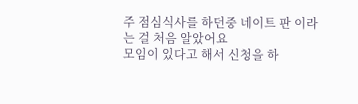주 점심식사를 하던중 네이트 판 이라는 걸 처음 알았어요
모임이 있다고 해서 신청을 하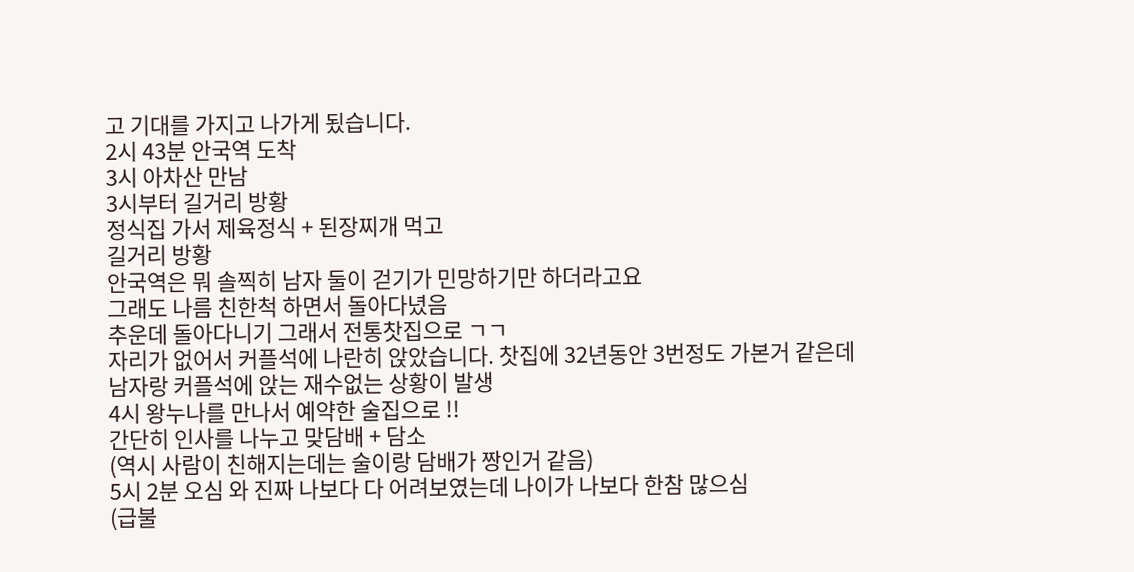고 기대를 가지고 나가게 됬습니다.
2시 43분 안국역 도착
3시 아차산 만남
3시부터 길거리 방황
정식집 가서 제육정식 + 된장찌개 먹고
길거리 방황
안국역은 뭐 솔찍히 남자 둘이 걷기가 민망하기만 하더라고요
그래도 나름 친한척 하면서 돌아다녔음
추운데 돌아다니기 그래서 전통찻집으로 ㄱㄱ
자리가 없어서 커플석에 나란히 앉았습니다. 찻집에 32년동안 3번정도 가본거 같은데
남자랑 커플석에 앉는 재수없는 상황이 발생
4시 왕누나를 만나서 예약한 술집으로 !!
간단히 인사를 나누고 맞담배 + 담소
(역시 사람이 친해지는데는 술이랑 담배가 짱인거 같음)
5시 2분 오심 와 진짜 나보다 다 어려보였는데 나이가 나보다 한참 많으심
(급불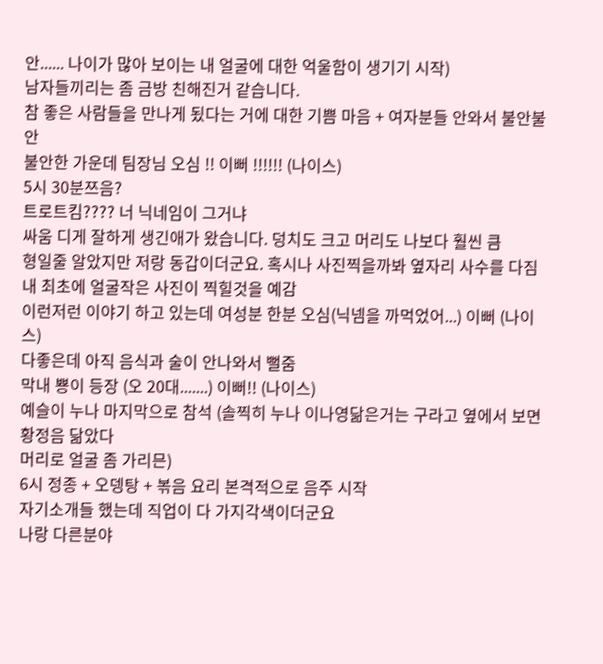안...... 나이가 많아 보이는 내 얼굴에 대한 억울함이 생기기 시작)
남자들끼리는 좀 금방 친해진거 같습니다.
참 좋은 사람들을 만나게 됬다는 거에 대한 기쁨 마음 + 여자분들 안와서 불안불안
불안한 가운데 팀장님 오심 !! 이뻐 !!!!!! (나이스)
5시 30분쯔음?
트로트킴???? 너 닉네임이 그거냐
싸움 디게 잘하게 생긴애가 왔습니다. 덩치도 크고 머리도 나보다 훨씬 큼
형일줄 알았지만 저랑 동갑이더군요. 혹시나 사진찍을까봐 옆자리 사수를 다짐
내 최초에 얼굴작은 사진이 찍힐것을 예감
이런저런 이야기 하고 있는데 여성분 한분 오심(닉넴을 까먹었어...) 이뻐 (나이스)
다좋은데 아직 음식과 술이 안나와서 뻘줌
막내 뿅이 등장 (오 20대.......) 이뻐!! (나이스)
예슬이 누나 마지막으로 참석 (솔찍히 누나 이나영닮은거는 구라고 옆에서 보면 황정음 닮았다
머리로 얼굴 좀 가리믄)
6시 정종 + 오뎅탕 + 볶음 요리 본격적으로 음주 시작
자기소개들 했는데 직업이 다 가지각색이더군요
나랑 다른분야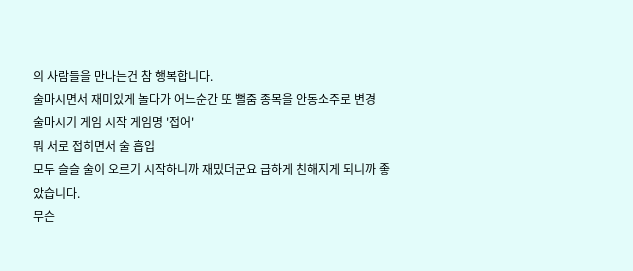의 사람들을 만나는건 참 행복합니다.
술마시면서 재미있게 놀다가 어느순간 또 뻘줌 종목을 안동소주로 변경
술마시기 게임 시작 게임명 '접어'
뭐 서로 접히면서 술 흡입
모두 슬슬 술이 오르기 시작하니까 재밌더군요 급하게 친해지게 되니까 좋았습니다.
무슨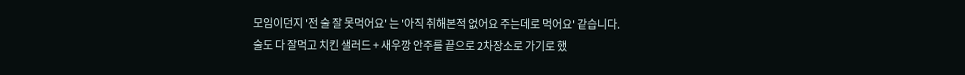모임이던지 '전 술 잘 못먹어요' 는 '아직 취해본적 없어요 주는데로 먹어요' 같습니다.
술도 다 잘먹고 치킨 샐러드 + 새우깡 안주를 끝으로 2차장소로 가기로 했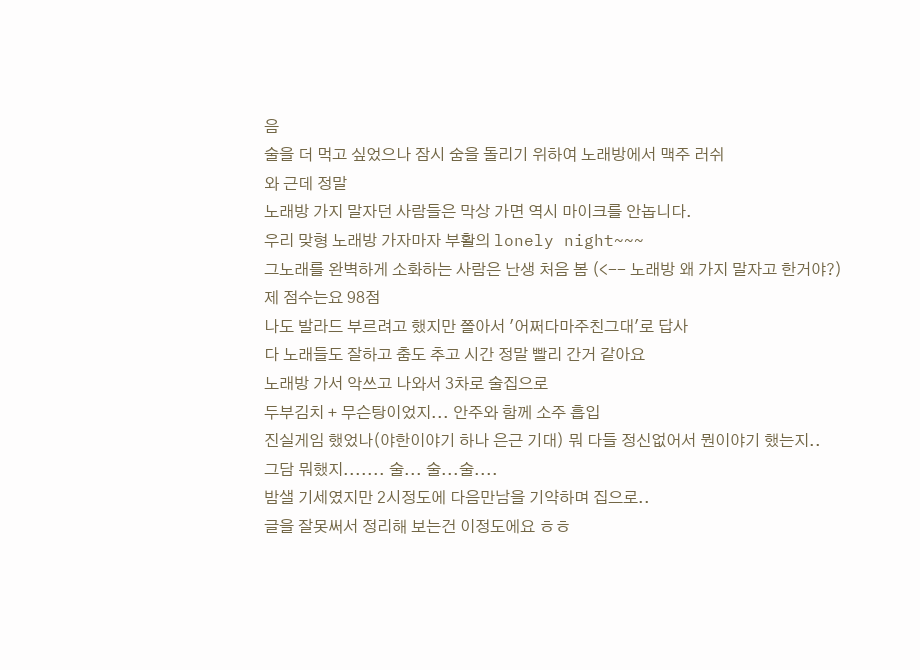음
술을 더 먹고 싶었으나 잠시 숨을 돌리기 위하여 노래방에서 맥주 러쉬
와 근데 정말
노래방 가지 말자던 사람들은 막상 가면 역시 마이크를 안놉니다.
우리 맞형 노래방 가자마자 부활의 lonely night~~~
그노래를 완벽하게 소화하는 사람은 난생 처음 봄 (<-- 노래방 왜 가지 말자고 한거야?)
제 점수는요 98점
나도 발라드 부르려고 했지만 쫄아서 '어쩌다마주친그대'로 답사
다 노래들도 잘하고 춤도 추고 시간 정말 빨리 간거 같아요
노래방 가서 악쓰고 나와서 3차로 술집으로
두부김치 + 무슨탕이었지... 안주와 함께 소주 흡입
진실게임 했었나(야한이야기 하나 은근 기대) 뭐 다들 정신없어서 뭔이야기 했는지..
그담 뭐했지....... 술... 술...술....
밤샐 기세였지만 2시정도에 다음만남을 기약하며 집으로..
글을 잘못써서 정리해 보는건 이정도에요 ㅎㅎ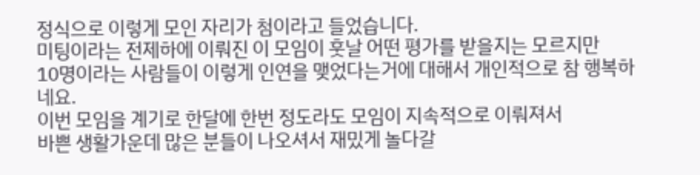정식으로 이렇게 모인 자리가 첨이라고 들었습니다.
미팅이라는 전제하에 이뤄진 이 모임이 훗날 어떤 평가를 받을지는 모르지만
10명이라는 사람들이 이렇게 인연을 맺었다는거에 대해서 개인적으로 참 행복하네요.
이번 모임을 계기로 한달에 한번 정도라도 모임이 지속적으로 이뤄져서
바쁜 생활가운데 많은 분들이 나오셔서 재밌게 놀다갈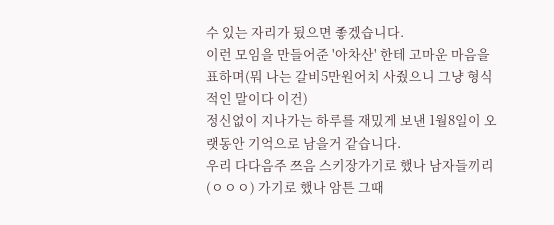수 있는 자리가 됬으면 좋겠습니다.
이런 모임을 만들어준 '아차산' 한테 고마운 마음을 표하며(뭐 나는 갈비5만원어치 사줬으니 그냥 형식적인 말이다 이건)
정신없이 지나가는 하루를 재밌게 보낸 1월8일이 오랫동안 기억으로 남을거 같습니다.
우리 다다음주 쯔음 스키장가기로 했나 남자들끼리 (ㅇㅇㅇ) 가기로 했나 암튼 그때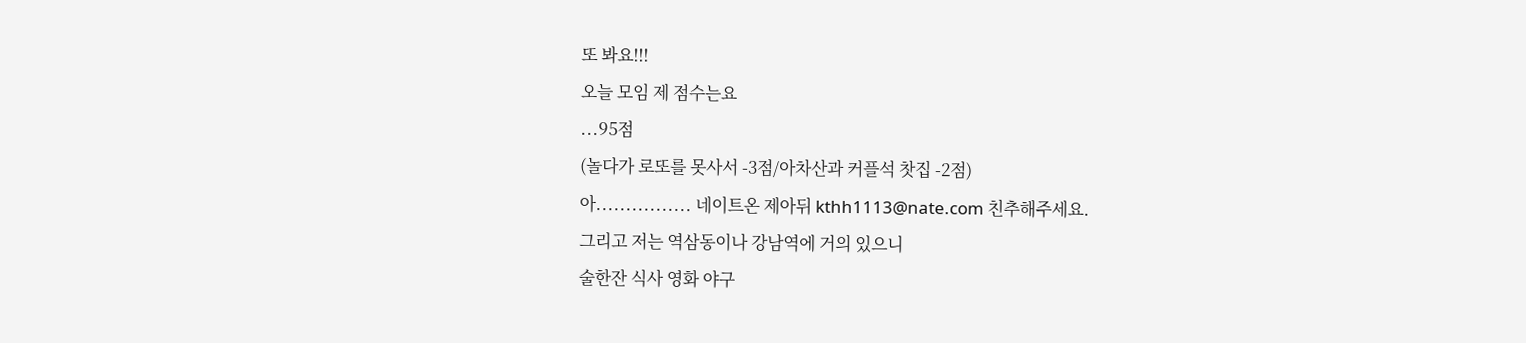또 봐요!!!
오늘 모임 제 점수는요
...95점
(놀다가 로또를 못사서 -3점/아차산과 커플석 찻집 -2점)
아................ 네이트온 제아뒤 kthh1113@nate.com 친추해주세요.
그리고 저는 역삼동이나 강남역에 거의 있으니
술한잔 식사 영화 야구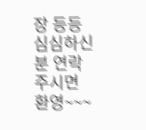장 등등 심심하신분 연락주시면 환영~~~